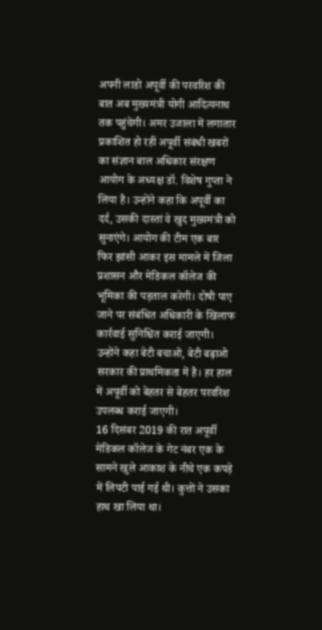अपनी लाडो अपूर्वी की परवरिश की बात अब मुख्यमंत्री योगी आदित्यनाथ तक पहुंचेगी। अमर उजाला में लगातार प्रकाशित हो रहीं अपूर्वी संबंधी खबरों का संज्ञान बाल अधिकार संरक्षण आयोग के अध्यक्ष डॉ. विशेष गुप्ता ने लिया है। उन्होंने कहा कि अपूर्वी का दर्द, उसकी दास्तां वे खुद मुख्यमंत्री को सुनाएंगे। आयोग की टीम एक बार फिर झांसी आकर इस मामले में जिला प्रशासन और मेडिकल कॉलेज की भूमिका की पड़ताल करेगी। दोषी पाए जाने पर संबंधित अधिकारी के खिलाफ कार्रवाई सुनिश्चित कराई जाएगी। उन्होंने कहा बेटी बचाओ, बेटी बढ़ाओ सरकार की प्राथमिकता में है। हर हाल में अपूर्वी को बेहतर से बेहतर परवरिश उपलब्ध कराई जाएगी।
16 दिसंबर 2019 की रात अपूर्वी मेडिकल कॉलेज के गेट नंबर एक के सामने खुले आकाश के नीचे एक कपड़े में लिपटी पाई गई थी। कुत्तों ने उसका हाथ खा लिया था।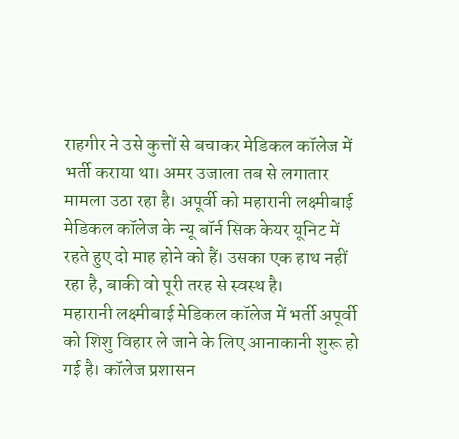राहगीर ने उसे कुत्तों से बचाकर मेडिकल कॉलेज में भर्ती कराया था। अमर उजाला तब से लगातार मामला उठा रहा है। अपूर्वी को महारानी लक्ष्मीबाई मेडिकल कॉलेज के न्यू बॉर्न सिक केयर यूनिट में रहते हुए दो माह होने को हैं। उसका एक हाथ नहीं रहा है, बाकी वो पूरी तरह से स्वस्थ है।
महारानी लक्ष्मीबाई मेडिकल कॉलेज में भर्ती अपूर्वी को शिशु विहार ले जाने के लिए आनाकानी शुरू हो गई है। कॉलेज प्रशासन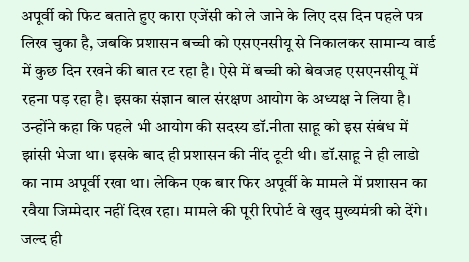अपूर्वी को फिट बताते हुए कारा एजेंसी को ले जाने के लिए दस दिन पहले पत्र लिख चुका है, जबकि प्रशासन बच्ची को एसएनसीयू से निकालकर सामान्य वार्ड में कुछ दिन रखने की बात रट रहा है। ऐसे में बच्ची को बेवजह एसएनसीयू में रहना पड़ रहा है। इसका संज्ञान बाल संरक्षण आयोग के अध्यक्ष ने लिया है।
उन्होंने कहा कि पहले भी आयोग की सदस्य डॉ.नीता साहू को इस संबंध में झांसी भेजा था। इसके बाद ही प्रशासन की नींद टूटी थी। डॉ.साहू ने ही लाडो का नाम अपूर्वी रखा था। लेकिन एक बार फिर अपूर्वी के मामले में प्रशासन का रवैया जिम्मेदार नहीं दिख रहा। मामले की पूरी रिपोर्ट वे खुद मुख्यमंत्री को देंगे। जल्द ही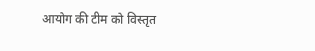आयोग की टीम को विस्तृत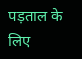पड़ताल के लिए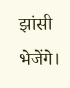झांसी भेजेंगे।